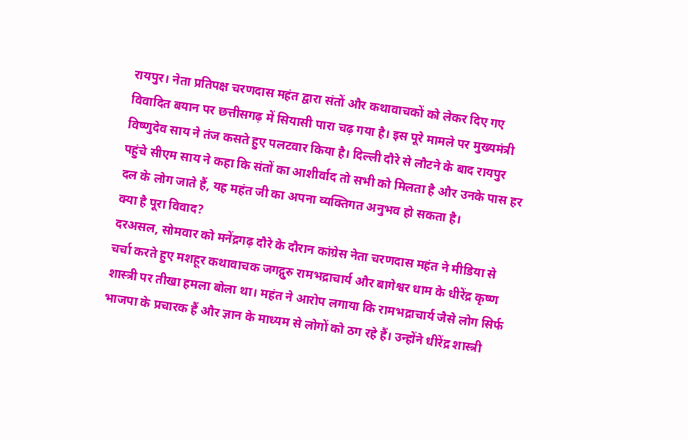रायपुर। नेता प्रतिपक्ष चरणदास महंत द्वारा संतों और कथावाचकों को लेकर दिए गए विवादित बयान पर छत्तीसगढ़ में सियासी पारा चढ़ गया है। इस पूरे मामले पर मुख्यमंत्री विष्णुदेव साय ने तंज कसते हुए पलटवार किया है। दिल्ली दौरे से लौटने के बाद रायपुर पहुंचे सीएम साय ने कहा कि संतों का आशीर्वाद तो सभी को मिलता है और उनके पास हर दल के लोग जाते हैं, यह महंत जी का अपना व्यक्तिगत अनुभव हो सकता है।
क्या है पूरा विवाद?
दरअसल, सोमवार को मनेंद्रगढ़ दौरे के दौरान कांग्रेस नेता चरणदास महंत ने मीडिया से चर्चा करते हुए मशहूर कथावाचक जगद्गुरु रामभद्राचार्य और बागेश्वर धाम के धीरेंद्र कृष्ण शास्त्री पर तीखा हमला बोला था। महंत ने आरोप लगाया कि रामभद्राचार्य जैसे लोग सिर्फ भाजपा के प्रचारक हैं और ज्ञान के माध्यम से लोगों को ठग रहे हैं। उन्होंने धीरेंद्र शास्त्री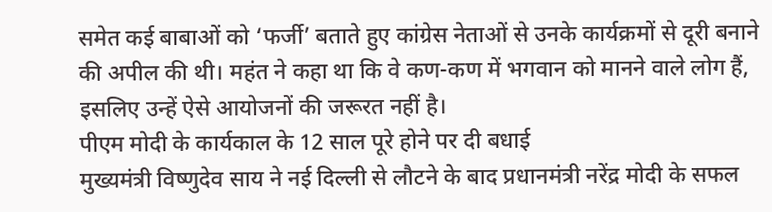समेत कई बाबाओं को ‘फर्जी’ बताते हुए कांग्रेस नेताओं से उनके कार्यक्रमों से दूरी बनाने की अपील की थी। महंत ने कहा था कि वे कण-कण में भगवान को मानने वाले लोग हैं, इसलिए उन्हें ऐसे आयोजनों की जरूरत नहीं है।
पीएम मोदी के कार्यकाल के 12 साल पूरे होने पर दी बधाई
मुख्यमंत्री विष्णुदेव साय ने नई दिल्ली से लौटने के बाद प्रधानमंत्री नरेंद्र मोदी के सफल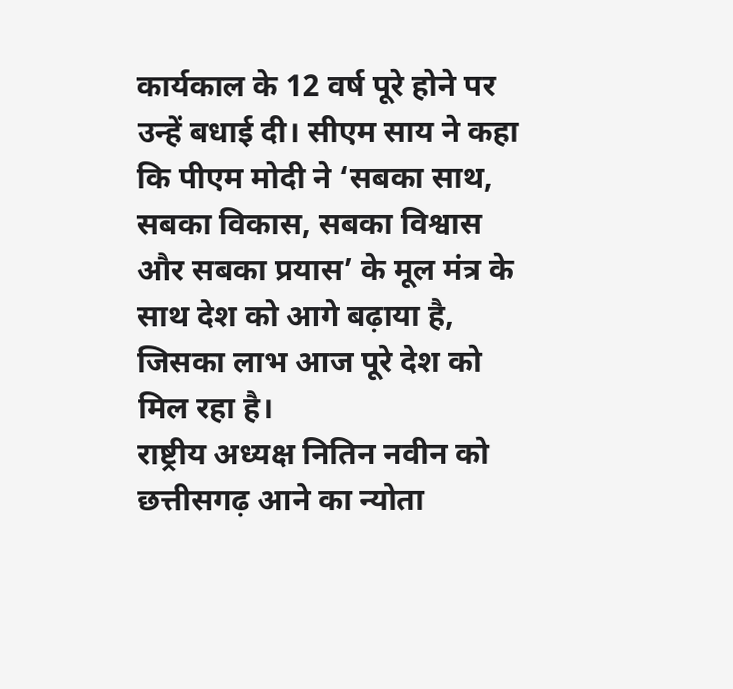कार्यकाल के 12 वर्ष पूरे होने पर उन्हें बधाई दी। सीएम साय ने कहा कि पीएम मोदी ने ‘सबका साथ, सबका विकास, सबका विश्वास और सबका प्रयास’ के मूल मंत्र के साथ देश को आगे बढ़ाया है, जिसका लाभ आज पूरे देश को मिल रहा है।
राष्ट्रीय अध्यक्ष नितिन नवीन को छत्तीसगढ़ आने का न्योता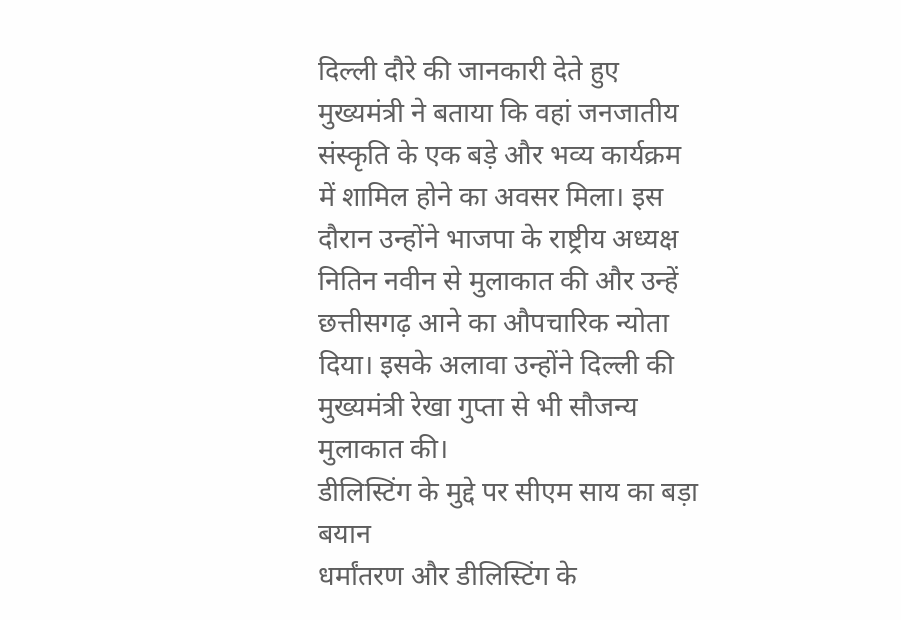दिल्ली दौरे की जानकारी देते हुए मुख्यमंत्री ने बताया कि वहां जनजातीय संस्कृति के एक बड़े और भव्य कार्यक्रम में शामिल होने का अवसर मिला। इस दौरान उन्होंने भाजपा के राष्ट्रीय अध्यक्ष नितिन नवीन से मुलाकात की और उन्हें छत्तीसगढ़ आने का औपचारिक न्योता दिया। इसके अलावा उन्होंने दिल्ली की मुख्यमंत्री रेखा गुप्ता से भी सौजन्य मुलाकात की।
डीलिस्टिंग के मुद्दे पर सीएम साय का बड़ा बयान
धर्मांतरण और डीलिस्टिंग के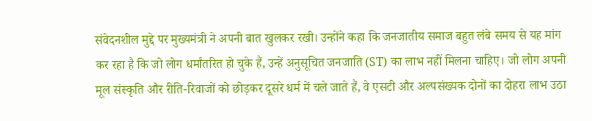संवेदनशील मुद्दे पर मुख्यमंत्री ने अपनी बात खुलकर रखी। उन्होंने कहा कि जनजातीय समाज बहुत लंबे समय से यह मांग कर रहा है कि जो लोग धर्मांतरित हो चुके हैं, उन्हें अनुसूचित जनजाति (ST) का लाभ नहीं मिलना चाहिए। जो लोग अपनी मूल संस्कृति और रीति-रिवाजों को छोड़कर दूसरे धर्म में चले जाते हैं, वे एसटी और अल्पसंख्यक दोनों का दोहरा लाभ उठा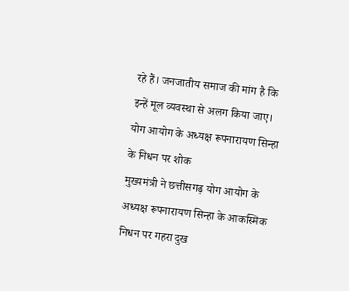रहे हैं। जनजातीय समाज की मांग है कि इन्हें मूल व्यवस्था से अलग किया जाए।
योग आयोग के अध्यक्ष रूपनारायण सिन्हा के निधन पर शोक
मुख्यमंत्री ने छत्तीसगढ़ योग आयोग के अध्यक्ष रूपनारायण सिन्हा के आकस्मिक निधन पर गहरा दुख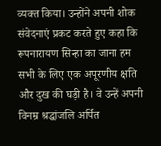व्यक्त किया। उन्होंने अपनी शोक संवेदनाएं प्रकट करते हुए कहा कि रूपनारायण सिन्हा का जाना हम सभी के लिए एक अपूरणीय क्षति और दुख की घड़ी है। वे उन्हें अपनी विनम्र श्रद्धांजलि अर्पित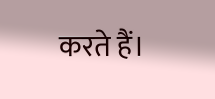करते हैं।